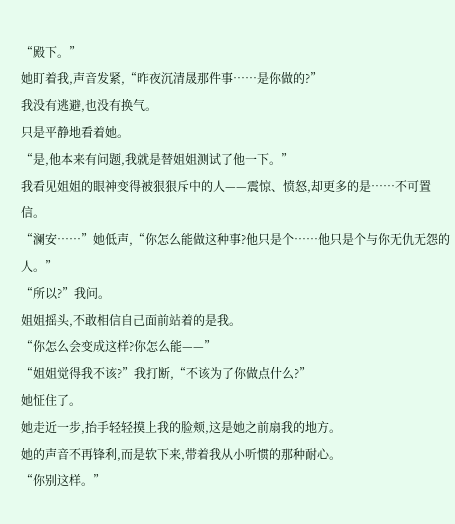“殿下。”
她盯着我,声音发紧,“昨夜沉清晟那件事……是你做的?”
我没有逃避,也没有换气。
只是平静地看着她。
“是,他本来有问题,我就是替姐姐测试了他一下。”
我看见姐姐的眼神变得被狠狠斥中的人——震惊、愤怒,却更多的是……不可置信。
“澜安……”她低声,“你怎么能做这种事?他只是个……他只是个与你无仇无怨的人。”
“所以?”我问。
姐姐摇头,不敢相信自己面前站着的是我。
“你怎么会变成这样?你怎么能——”
“姐姐觉得我不该?”我打断,“不该为了你做点什么?”
她怔住了。
她走近一步,抬手轻轻摸上我的脸颊,这是她之前扇我的地方。
她的声音不再锋利,而是软下来,带着我从小听惯的那种耐心。
“你别这样。”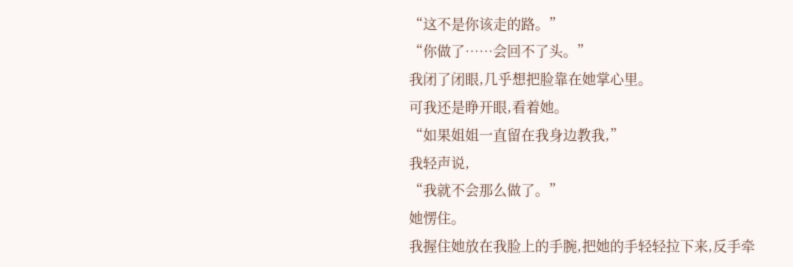“这不是你该走的路。”
“你做了……会回不了头。”
我闭了闭眼,几乎想把脸靠在她掌心里。
可我还是睁开眼,看着她。
“如果姐姐一直留在我身边教我,”
我轻声说,
“我就不会那么做了。”
她愣住。
我握住她放在我脸上的手腕,把她的手轻轻拉下来,反手牵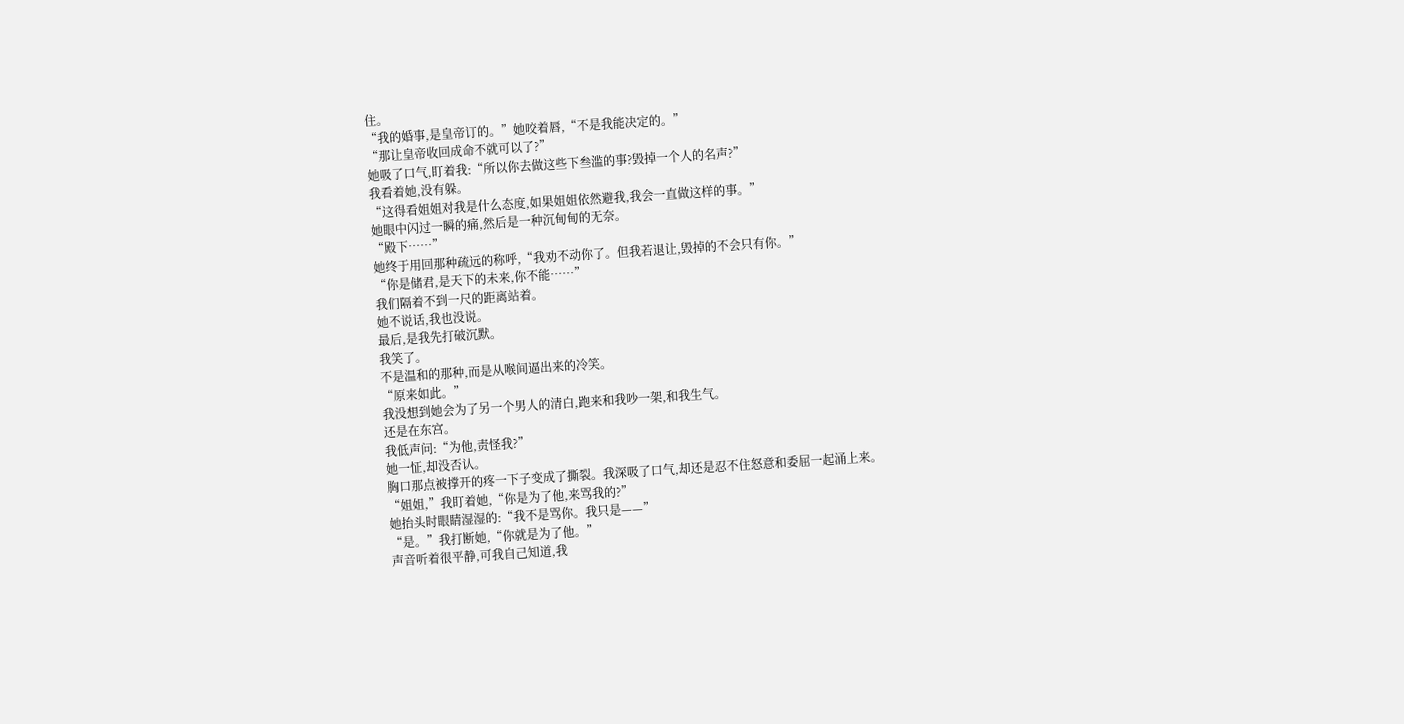住。
“我的婚事,是皇帝订的。”她咬着唇,“不是我能决定的。”
“那让皇帝收回成命不就可以了?”
她吸了口气,盯着我:“所以你去做这些下叁滥的事?毁掉一个人的名声?”
我看着她,没有躲。
“这得看姐姐对我是什么态度,如果姐姐依然避我,我会一直做这样的事。”
她眼中闪过一瞬的痛,然后是一种沉甸甸的无奈。
“殿下……”
她终于用回那种疏远的称呼,“我劝不动你了。但我若退让,毁掉的不会只有你。”
“你是储君,是天下的未来,你不能……”
我们隔着不到一尺的距离站着。
她不说话,我也没说。
最后,是我先打破沉默。
我笑了。
不是温和的那种,而是从喉间逼出来的冷笑。
“原来如此。”
我没想到她会为了另一个男人的清白,跑来和我吵一架,和我生气。
还是在东宫。
我低声问:“为他,责怪我?”
她一怔,却没否认。
胸口那点被撑开的疼一下子变成了撕裂。我深吸了口气,却还是忍不住怒意和委屈一起涌上来。
“姐姐,”我盯着她,“你是为了他,来骂我的?”
她抬头时眼睛湿湿的:“我不是骂你。我只是——”
“是。”我打断她,“你就是为了他。”
声音听着很平静,可我自己知道,我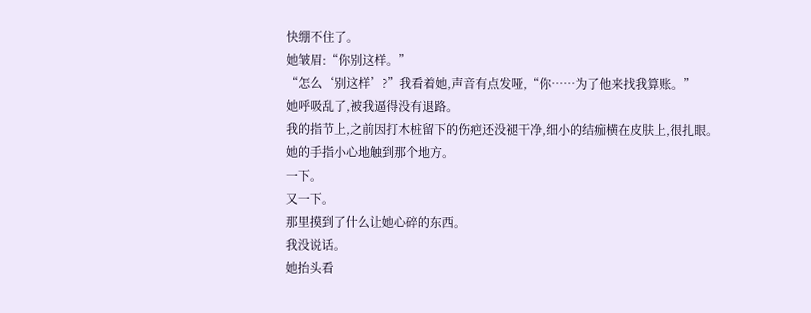快绷不住了。
她皱眉:“你别这样。”
“怎么‘别这样’?”我看着她,声音有点发哑,“你……为了他来找我算账。”
她呼吸乱了,被我逼得没有退路。
我的指节上,之前因打木桩留下的伤疤还没褪干净,细小的结痂横在皮肤上,很扎眼。
她的手指小心地触到那个地方。
一下。
又一下。
那里摸到了什么让她心碎的东西。
我没说话。
她抬头看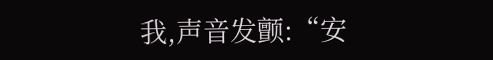我,声音发颤:“安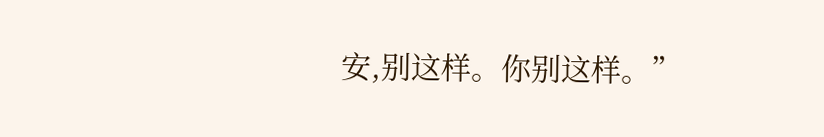安,别这样。你别这样。”